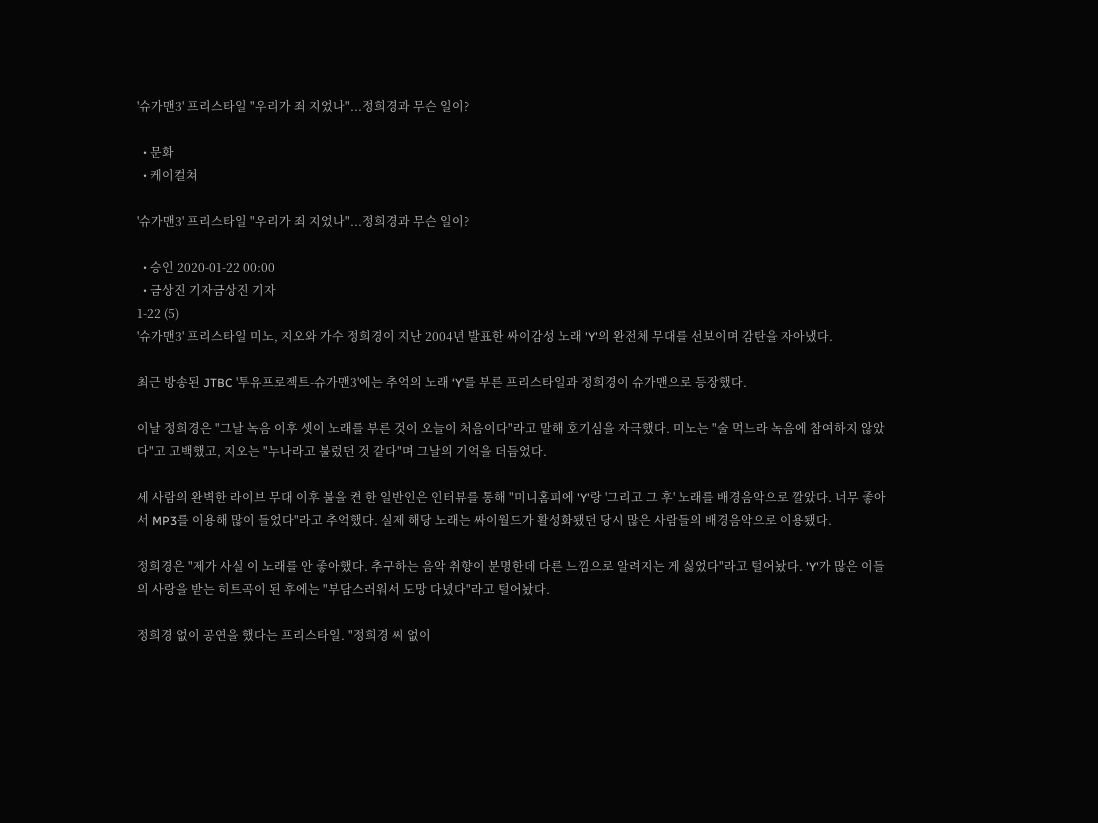'슈가맨3' 프리스타일 "우리가 죄 지었나"...정희경과 무슨 일이?

  • 문화
  • 케이컬쳐

'슈가맨3' 프리스타일 "우리가 죄 지었나"...정희경과 무슨 일이?

  • 승인 2020-01-22 00:00
  • 금상진 기자금상진 기자
1-22 (5)
'슈가맨3' 프리스타일 미노, 지오와 가수 정희경이 지난 2004년 발표한 싸이감성 노래 'Y'의 완전체 무대를 선보이며 감탄을 자아냈다.

최근 방송된 JTBC '투유프로젝트-슈가맨3'에는 추억의 노래 ‘Y’를 부른 프리스타일과 정희경이 슈가맨으로 등장했다.

이날 정희경은 "그날 녹음 이후 셋이 노래를 부른 것이 오늘이 처음이다"라고 말해 호기심을 자극했다. 미노는 "술 먹느라 녹음에 참여하지 않았다"고 고백했고, 지오는 "누나라고 불렀던 것 같다"며 그날의 기억을 더듬었다.

세 사람의 완벽한 라이브 무대 이후 불을 켠 한 일반인은 인터뷰를 통해 "미니홈피에 'Y'랑 '그리고 그 후' 노래를 배경음악으로 깔았다. 너무 좋아서 MP3를 이용해 많이 들었다"라고 추억했다. 실제 해당 노래는 싸이월드가 활성화됐던 당시 많은 사람들의 배경음악으로 이용됐다.

정희경은 "제가 사실 이 노래를 안 좋아했다. 추구하는 음악 취향이 분명한데 다른 느낌으로 알려지는 게 싫었다"라고 털어놨다. 'Y'가 많은 이들의 사랑을 받는 히트곡이 된 후에는 "부담스러워서 도망 다녔다"라고 털어놨다.

정희경 없이 공연을 했다는 프리스타일. "정희경 씨 없이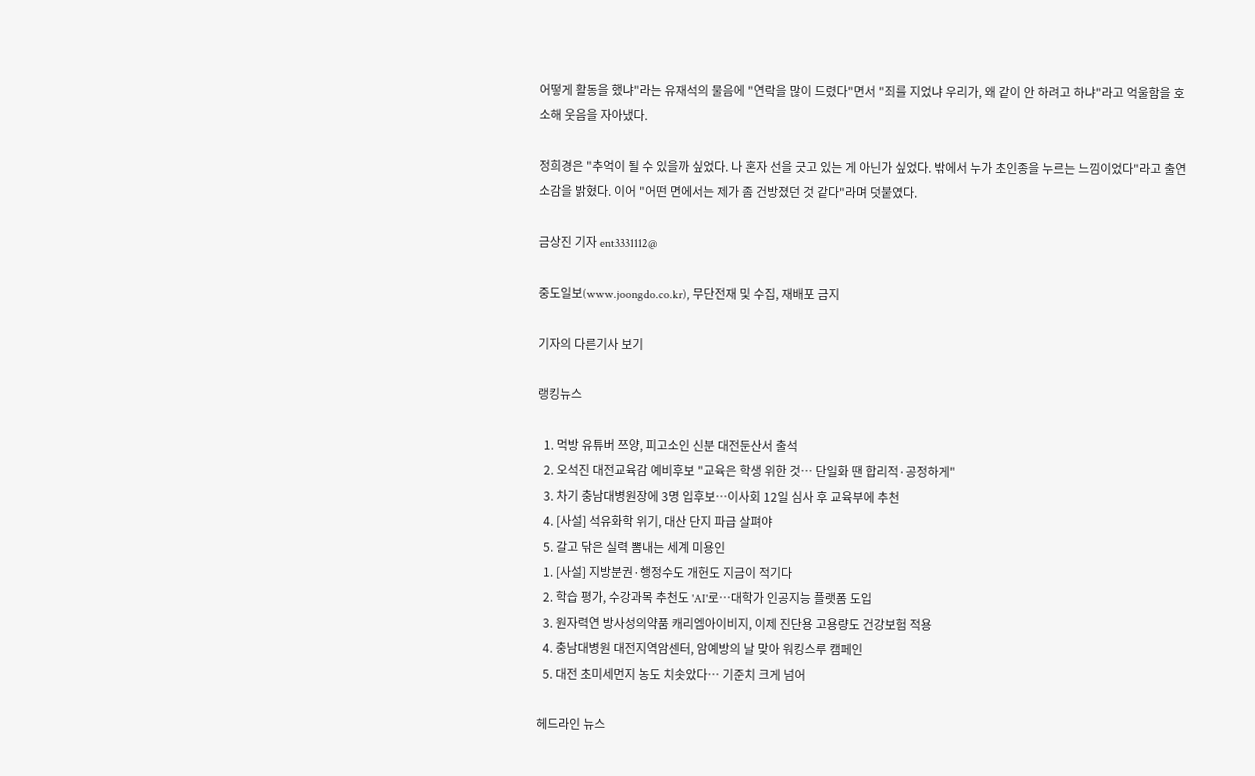어떻게 활동을 했냐"라는 유재석의 물음에 "연락을 많이 드렸다"면서 "죄를 지었냐 우리가, 왜 같이 안 하려고 하냐"라고 억울함을 호소해 웃음을 자아냈다.

정희경은 "추억이 될 수 있을까 싶었다. 나 혼자 선을 긋고 있는 게 아닌가 싶었다. 밖에서 누가 초인종을 누르는 느낌이었다"라고 출연 소감을 밝혔다. 이어 "어떤 면에서는 제가 좀 건방졌던 것 같다"라며 덧붙였다.

금상진 기자 ent3331112@

중도일보(www.joongdo.co.kr), 무단전재 및 수집, 재배포 금지

기자의 다른기사 보기

랭킹뉴스

  1. 먹방 유튜버 쯔양, 피고소인 신분 대전둔산서 출석
  2. 오석진 대전교육감 예비후보 "교육은 학생 위한 것… 단일화 땐 합리적·공정하게"
  3. 차기 충남대병원장에 3명 입후보…이사회 12일 심사 후 교육부에 추천
  4. [사설] 석유화학 위기, 대산 단지 파급 살펴야
  5. 갈고 닦은 실력 뽐내는 세계 미용인
  1. [사설] 지방분권·행정수도 개헌도 지금이 적기다
  2. 학습 평가, 수강과목 추천도 'AI'로…대학가 인공지능 플랫폼 도입
  3. 원자력연 방사성의약품 캐리엠아이비지, 이제 진단용 고용량도 건강보험 적용
  4. 충남대병원 대전지역암센터, 암예방의 날 맞아 워킹스루 캠페인
  5. 대전 초미세먼지 농도 치솟았다… 기준치 크게 넘어

헤드라인 뉴스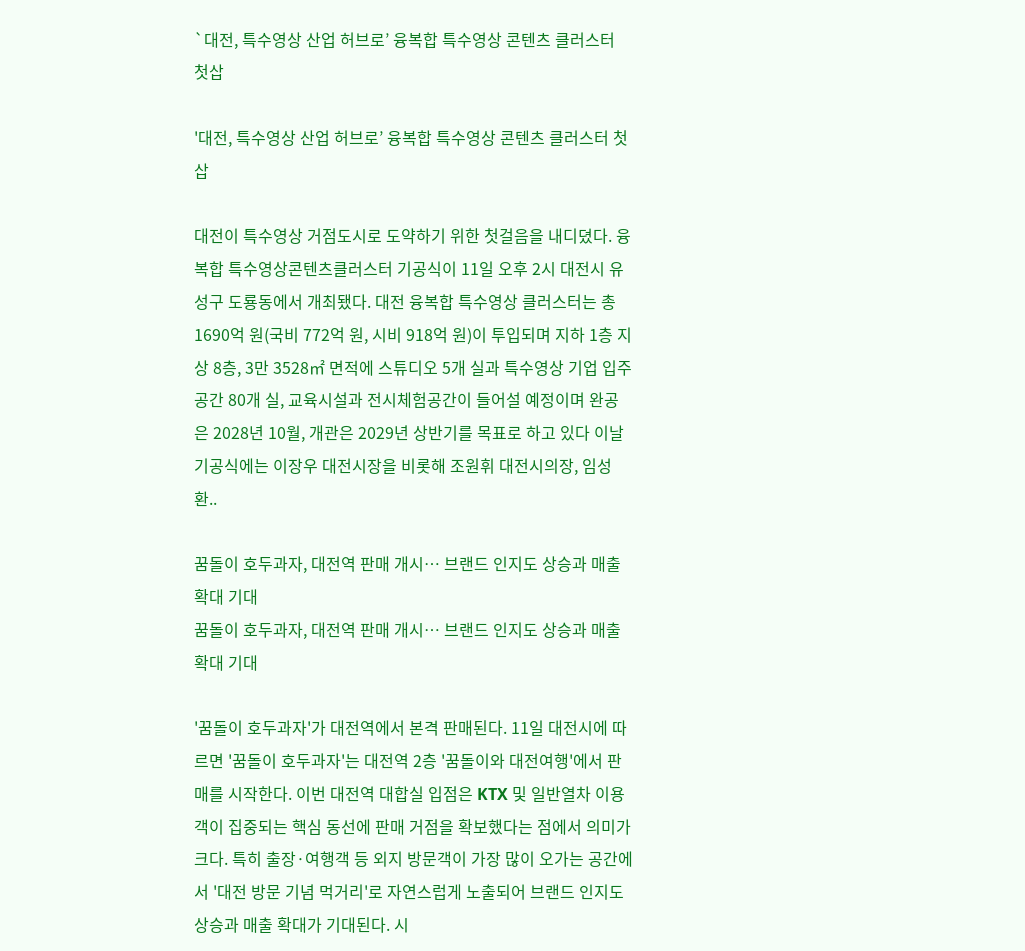`대전, 특수영상 산업 허브로’ 융복합 특수영상 콘텐츠 클러스터 첫삽

'대전, 특수영상 산업 허브로’ 융복합 특수영상 콘텐츠 클러스터 첫삽

대전이 특수영상 거점도시로 도약하기 위한 첫걸음을 내디뎠다. 융복합 특수영상콘텐츠클러스터 기공식이 11일 오후 2시 대전시 유성구 도룡동에서 개최됐다. 대전 융복합 특수영상 클러스터는 총 1690억 원(국비 772억 원, 시비 918억 원)이 투입되며 지하 1층 지상 8층, 3만 3528㎡ 면적에 스튜디오 5개 실과 특수영상 기업 입주 공간 80개 실, 교육시설과 전시체험공간이 들어설 예정이며 완공은 2028년 10월, 개관은 2029년 상반기를 목표로 하고 있다 이날 기공식에는 이장우 대전시장을 비롯해 조원휘 대전시의장, 임성환..

꿈돌이 호두과자, 대전역 판매 개시… 브랜드 인지도 상승과 매출 확대 기대
꿈돌이 호두과자, 대전역 판매 개시… 브랜드 인지도 상승과 매출 확대 기대

'꿈돌이 호두과자'가 대전역에서 본격 판매된다. 11일 대전시에 따르면 '꿈돌이 호두과자'는 대전역 2층 '꿈돌이와 대전여행'에서 판매를 시작한다. 이번 대전역 대합실 입점은 KTX 및 일반열차 이용객이 집중되는 핵심 동선에 판매 거점을 확보했다는 점에서 의미가 크다. 특히 출장·여행객 등 외지 방문객이 가장 많이 오가는 공간에서 '대전 방문 기념 먹거리'로 자연스럽게 노출되어 브랜드 인지도 상승과 매출 확대가 기대된다. 시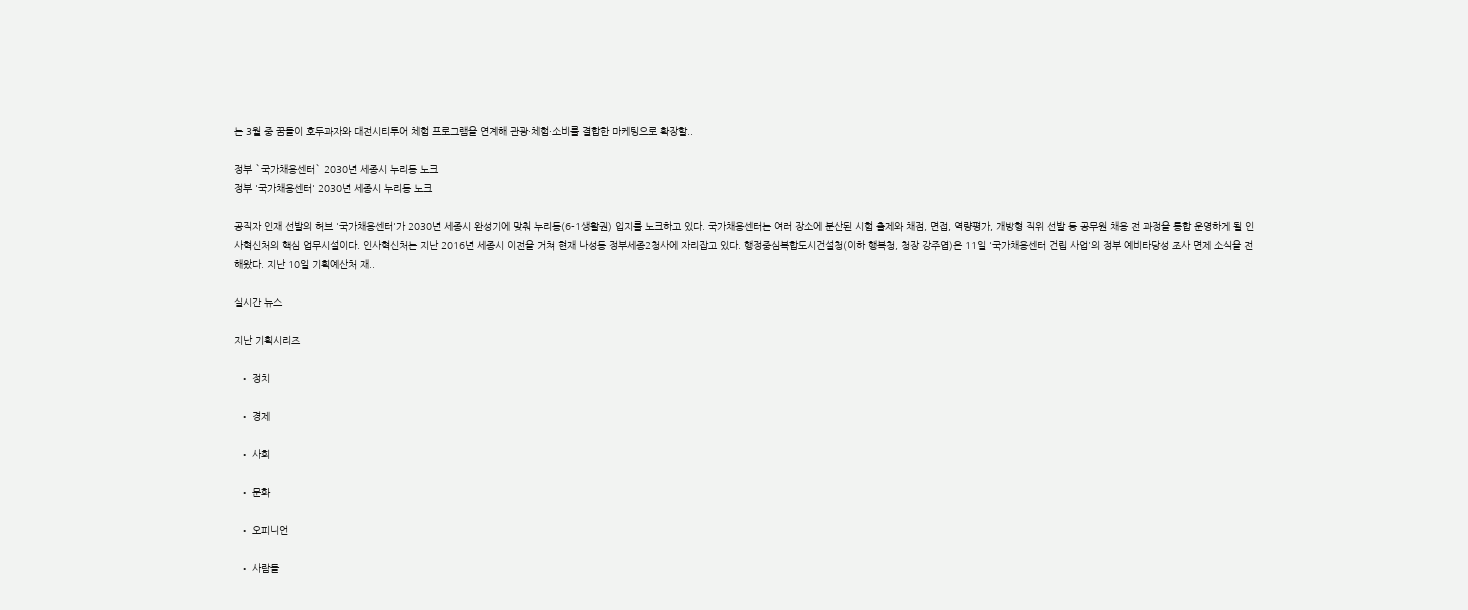는 3월 중 꿈돌이 호두과자와 대전시티투어 체험 프로그램을 연계해 관광·체험·소비를 결합한 마케팅으로 확장할..

정부 `국가채용센터` 2030년 세종시 누리동 노크
정부 '국가채용센터' 2030년 세종시 누리동 노크

공직자 인재 선발의 허브 '국가채용센터'가 2030년 세종시 완성기에 맞춰 누리동(6-1생활권) 입지를 노크하고 있다. 국가채용센터는 여러 장소에 분산된 시험 출제와 채점, 면접, 역량평가, 개방형 직위 선발 등 공무원 채용 전 과정을 통합 운영하게 될 인사혁신처의 핵심 업무시설이다. 인사혁신처는 지난 2016년 세종시 이전을 거쳐 현재 나성동 정부세종2청사에 자리잡고 있다. 행정중심복합도시건설청(이하 행복청, 청장 강주엽)은 11일 '국가채용센터 건립 사업'의 정부 예비타당성 조사 면제 소식을 전해왔다. 지난 10일 기획예산처 재..

실시간 뉴스

지난 기획시리즈

  • 정치

  • 경제

  • 사회

  • 문화

  • 오피니언

  • 사람들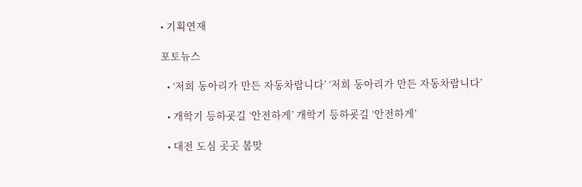• 기획연재

포토뉴스

  • ‘저희 동아리가 만든 자동차랍니다’ ‘저희 동아리가 만든 자동차랍니다’

  • 개학기 등하굣길 ‘안전하게’ 개학기 등하굣길 ‘안전하게’

  • 대전 도심 곳곳 봄맞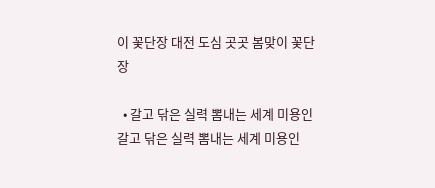이 꽃단장 대전 도심 곳곳 봄맞이 꽃단장

  • 갈고 닦은 실력 뽐내는 세계 미용인 갈고 닦은 실력 뽐내는 세계 미용인